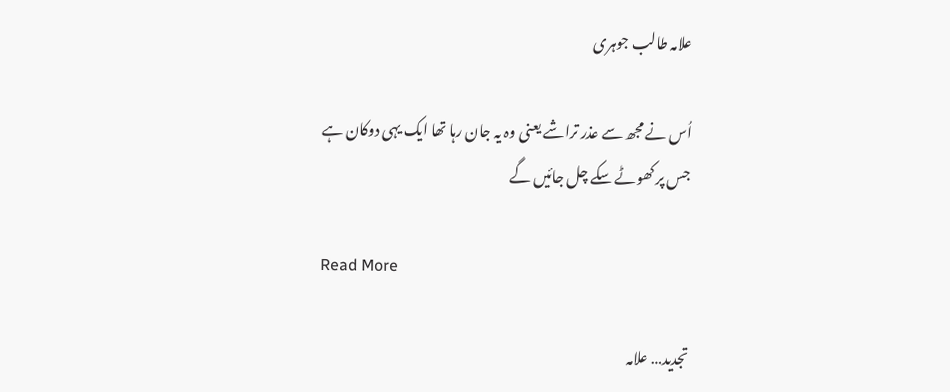علامہ طالب جوہری

اُس نے مجھ سے عذر تراشے یعنی وہ یہ جان رہا تھا ایک یہی دوکان ہے جس پر کھوٹے سکے چل جائیں گے

Read More

تجدید… علامہ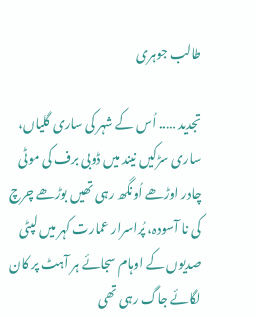طالب جوہری

تجدید ….. اُس کے شہر کی ساری گلیاں، ساری سڑکیں نیند میں ڈوبی برف کی موٹی چادر اوڑھے اُونگھ رہی تھیں بوڑھے چرچ کی نا آسودہ، پُراسرار عمارت کہر میں لپٹی صدیوں کے اوہام سجائے ہر آہٹ پر کان لگائے جاگ رہی تھی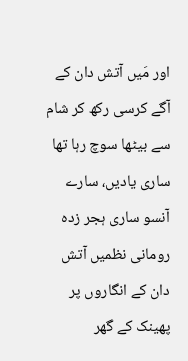اور مَیں آتش دان کے آگے کرسی رکھ کر شام سے بیٹھا سوچ رہا تھا ساری یادیں، سارے آنسو ساری ہجر زدہ رومانی نظمیں آتش دان کے انگاروں پر پھینک کے گھر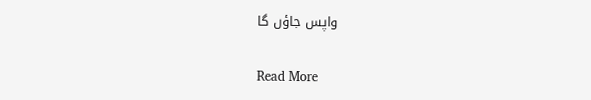واپس جاؤں گا

Read More